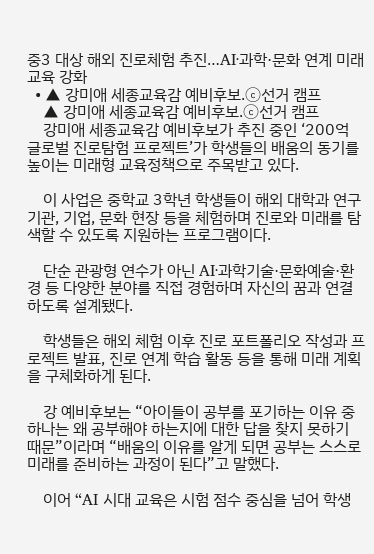중3 대상 해외 진로체험 추진…AI·과학·문화 연계 미래교육 강화
  • ▲ 강미애 세종교육감 예비후보.ⓒ선거 캠프
    ▲ 강미애 세종교육감 예비후보.ⓒ선거 캠프
    강미애 세종교육감 예비후보가 추진 중인 ‘200억 글로벌 진로탐험 프로젝트’가 학생들의 배움의 동기를 높이는 미래형 교육정책으로 주목받고 있다.

    이 사업은 중학교 3학년 학생들이 해외 대학과 연구기관, 기업, 문화 현장 등을 체험하며 진로와 미래를 탐색할 수 있도록 지원하는 프로그램이다.

    단순 관광형 연수가 아닌 AI·과학기술·문화예술·환경 등 다양한 분야를 직접 경험하며 자신의 꿈과 연결하도록 설계됐다.

    학생들은 해외 체험 이후 진로 포트폴리오 작성과 프로젝트 발표, 진로 연계 학습 활동 등을 통해 미래 계획을 구체화하게 된다.

    강 예비후보는 “아이들이 공부를 포기하는 이유 중 하나는 왜 공부해야 하는지에 대한 답을 찾지 못하기 때문”이라며 “배움의 이유를 알게 되면 공부는 스스로 미래를 준비하는 과정이 된다”고 말했다.

    이어 “AI 시대 교육은 시험 점수 중심을 넘어 학생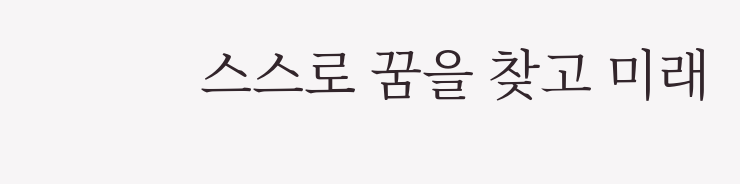스스로 꿈을 찾고 미래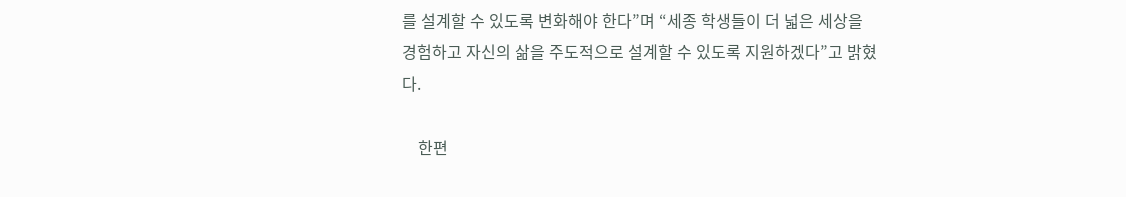를 설계할 수 있도록 변화해야 한다”며 “세종 학생들이 더 넓은 세상을 경험하고 자신의 삶을 주도적으로 설계할 수 있도록 지원하겠다”고 밝혔다.

    한편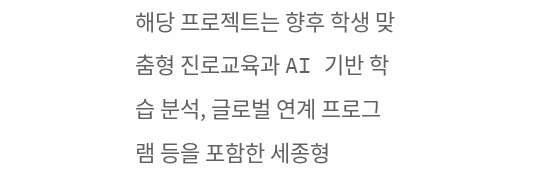해당 프로젝트는 향후 학생 맞춤형 진로교육과 AI 기반 학습 분석, 글로벌 연계 프로그램 등을 포함한 세종형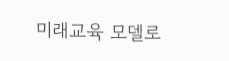미래교육 모델로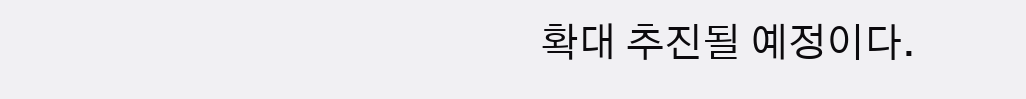확대 추진될 예정이다.